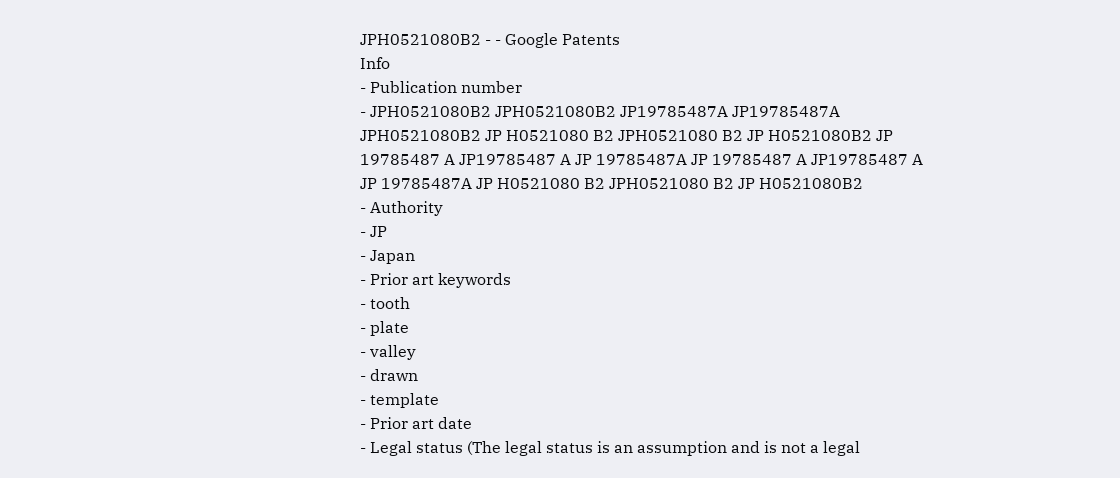JPH0521080B2 - - Google Patents
Info
- Publication number
- JPH0521080B2 JPH0521080B2 JP19785487A JP19785487A JPH0521080B2 JP H0521080 B2 JPH0521080 B2 JP H0521080B2 JP 19785487 A JP19785487 A JP 19785487A JP 19785487 A JP19785487 A JP 19785487A JP H0521080 B2 JPH0521080 B2 JP H0521080B2
- Authority
- JP
- Japan
- Prior art keywords
- tooth
- plate
- valley
- drawn
- template
- Prior art date
- Legal status (The legal status is an assumption and is not a legal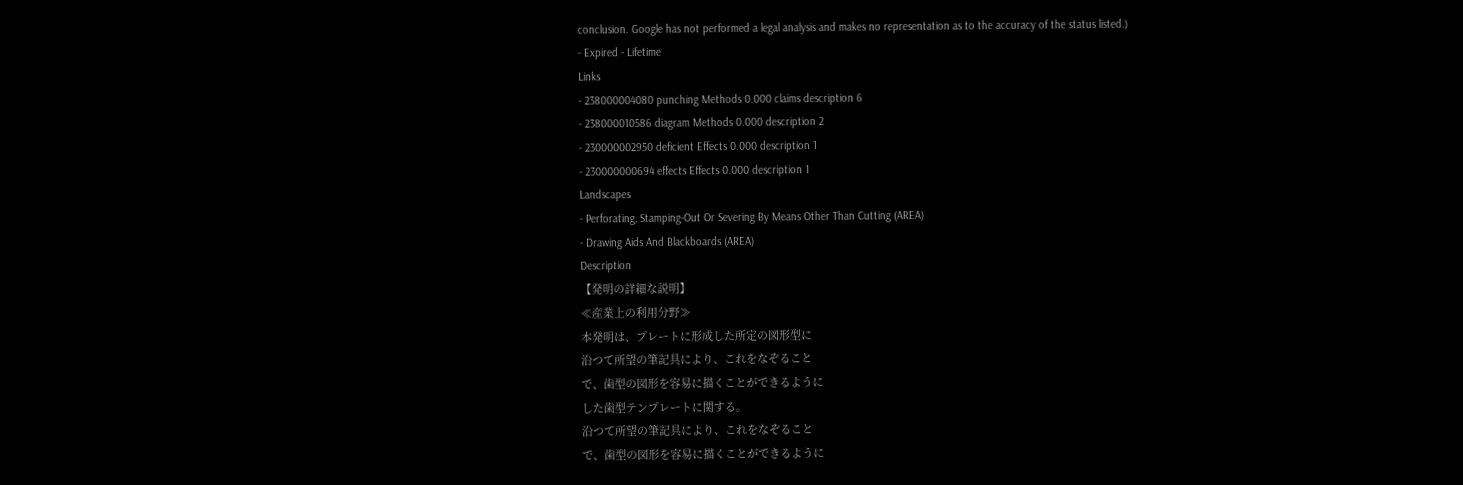conclusion. Google has not performed a legal analysis and makes no representation as to the accuracy of the status listed.)
- Expired - Lifetime
Links
- 238000004080 punching Methods 0.000 claims description 6
- 238000010586 diagram Methods 0.000 description 2
- 230000002950 deficient Effects 0.000 description 1
- 230000000694 effects Effects 0.000 description 1
Landscapes
- Perforating, Stamping-Out Or Severing By Means Other Than Cutting (AREA)
- Drawing Aids And Blackboards (AREA)
Description
【発明の詳細な説明】
≪産業上の利用分野≫
本発明は、プレートに形成した所定の図形型に
沿つて所望の筆記具により、これをなぞること
で、歯型の図形を容易に描くことができるように
した歯型テンプレートに関する。
沿つて所望の筆記具により、これをなぞること
で、歯型の図形を容易に描くことができるように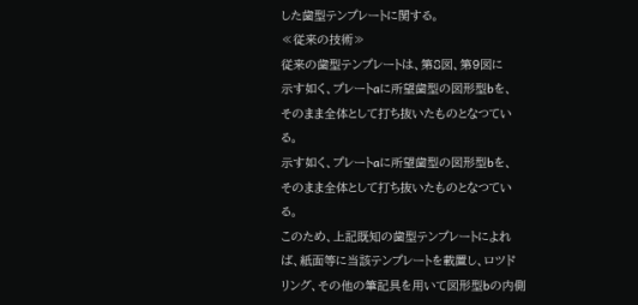した歯型テンプレートに関する。
≪従来の技術≫
従来の歯型テンプレートは、第8図、第9図に
示す如く、プレートaに所望歯型の図形型bを、
そのまま全体として打ち抜いたものとなつてい
る。
示す如く、プレートaに所望歯型の図形型bを、
そのまま全体として打ち抜いたものとなつてい
る。
このため、上記既知の歯型テンプレートによれ
ば、紙面等に当該テンプレートを載置し、ロツド
リング、その他の筆記具を用いて図形型bの内側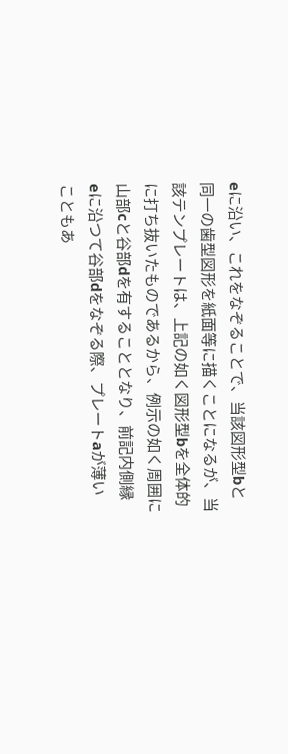eに沿い、これをなぞることで、当該図形型bと
同一の歯型図形を紙面等に描くことになるが、当
該テンプレートは、上記の如く図形型bを全体的
に打ち抜いたものであるから、例示の如く周囲に
山部cと谷部dを有することとなり、前記内側縁
eに沿つて谷部dをなぞる際、プレートaが薄い
こともあ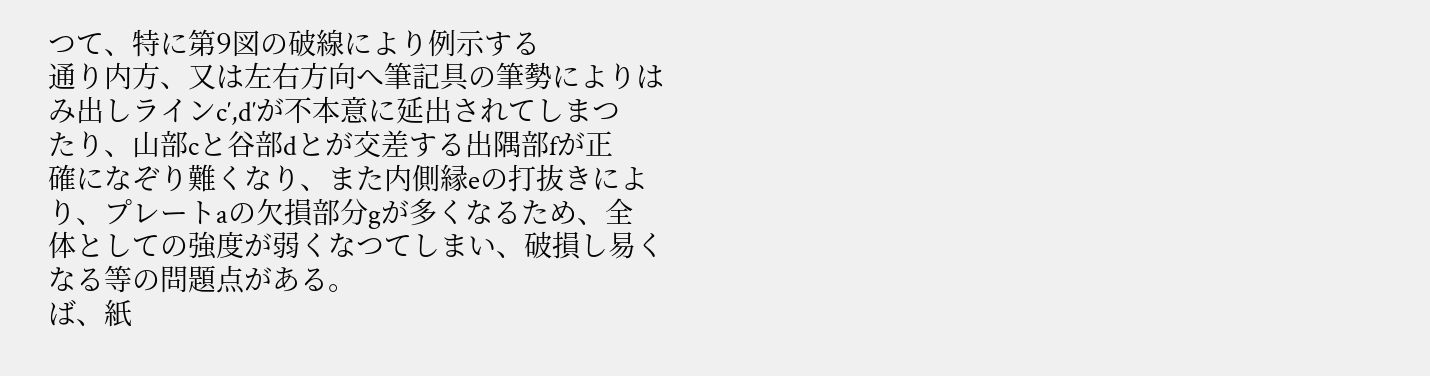つて、特に第9図の破線により例示する
通り内方、又は左右方向へ筆記具の筆勢によりは
み出しラインc′,d′が不本意に延出されてしまつ
たり、山部cと谷部dとが交差する出隅部fが正
確になぞり難くなり、また内側縁eの打抜きによ
り、プレートaの欠損部分gが多くなるため、全
体としての強度が弱くなつてしまい、破損し易く
なる等の問題点がある。
ば、紙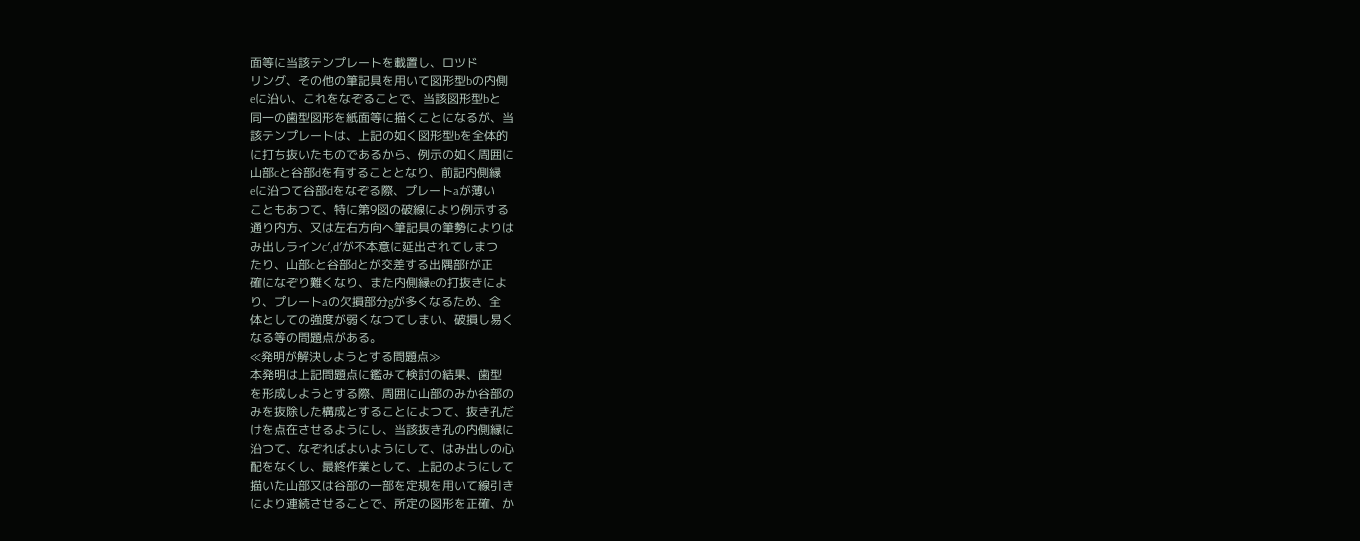面等に当該テンプレートを載置し、ロツド
リング、その他の筆記具を用いて図形型bの内側
eに沿い、これをなぞることで、当該図形型bと
同一の歯型図形を紙面等に描くことになるが、当
該テンプレートは、上記の如く図形型bを全体的
に打ち抜いたものであるから、例示の如く周囲に
山部cと谷部dを有することとなり、前記内側縁
eに沿つて谷部dをなぞる際、プレートaが薄い
こともあつて、特に第9図の破線により例示する
通り内方、又は左右方向へ筆記具の筆勢によりは
み出しラインc′,d′が不本意に延出されてしまつ
たり、山部cと谷部dとが交差する出隅部fが正
確になぞり難くなり、また内側縁eの打抜きによ
り、プレートaの欠損部分gが多くなるため、全
体としての強度が弱くなつてしまい、破損し易く
なる等の問題点がある。
≪発明が解決しようとする問題点≫
本発明は上記問題点に鑑みて検討の結果、歯型
を形成しようとする際、周囲に山部のみか谷部の
みを抜除した構成とすることによつて、抜き孔だ
けを点在させるようにし、当該抜き孔の内側縁に
沿つて、なぞればよいようにして、はみ出しの心
配をなくし、最終作業として、上記のようにして
描いた山部又は谷部の一部を定規を用いて線引き
により連続させることで、所定の図形を正確、か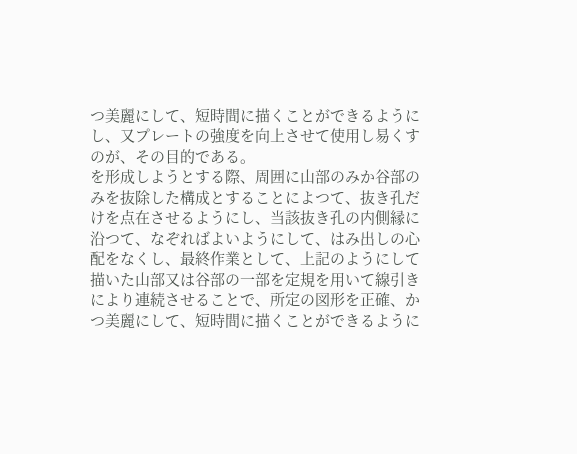つ美麗にして、短時間に描くことができるように
し、又プレートの強度を向上させて使用し易くす
のが、その目的である。
を形成しようとする際、周囲に山部のみか谷部の
みを抜除した構成とすることによつて、抜き孔だ
けを点在させるようにし、当該抜き孔の内側縁に
沿つて、なぞればよいようにして、はみ出しの心
配をなくし、最終作業として、上記のようにして
描いた山部又は谷部の一部を定規を用いて線引き
により連続させることで、所定の図形を正確、か
つ美麗にして、短時間に描くことができるように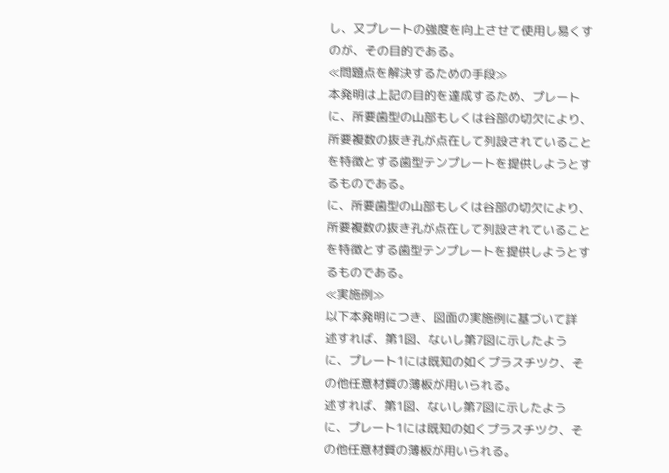し、又プレートの強度を向上させて使用し易くす
のが、その目的である。
≪問題点を解決するための手段≫
本発明は上記の目的を達成するため、プレート
に、所要歯型の山部もしくは谷部の切欠により、
所要複数の抜き孔が点在して列設されていること
を特徴とする歯型テンプレートを提供しようとす
るものである。
に、所要歯型の山部もしくは谷部の切欠により、
所要複数の抜き孔が点在して列設されていること
を特徴とする歯型テンプレートを提供しようとす
るものである。
≪実施例≫
以下本発明につき、図面の実施例に基づいて詳
述すれば、第1図、ないし第7図に示したよう
に、プレート1には既知の如くプラスチツク、そ
の他任意材質の薄板が用いられる。
述すれば、第1図、ないし第7図に示したよう
に、プレート1には既知の如くプラスチツク、そ
の他任意材質の薄板が用いられる。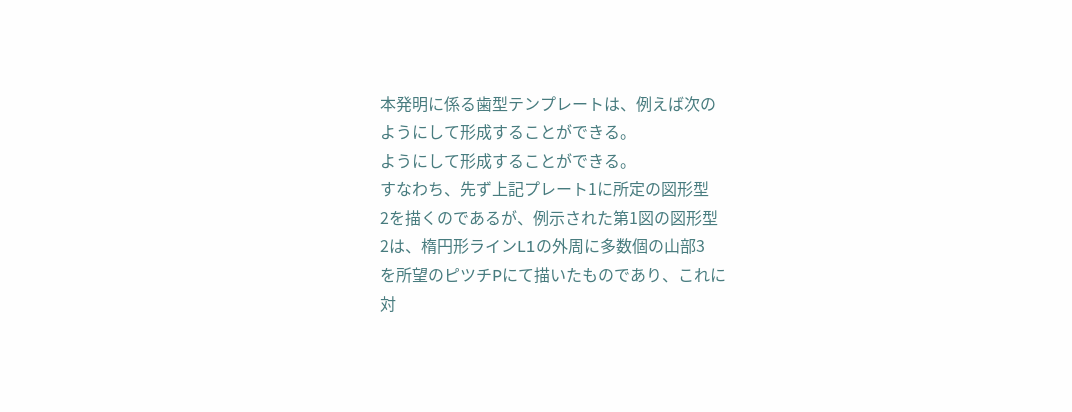本発明に係る歯型テンプレートは、例えば次の
ようにして形成することができる。
ようにして形成することができる。
すなわち、先ず上記プレート1に所定の図形型
2を描くのであるが、例示された第1図の図形型
2は、楕円形ラインL1の外周に多数個の山部3
を所望のピツチPにて描いたものであり、これに
対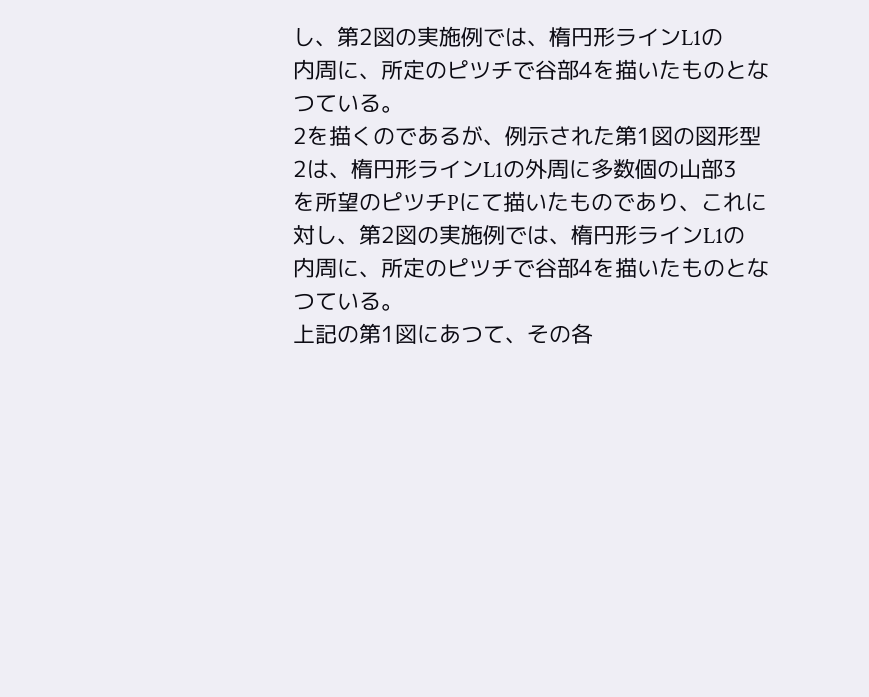し、第2図の実施例では、楕円形ラインL1の
内周に、所定のピツチで谷部4を描いたものとな
つている。
2を描くのであるが、例示された第1図の図形型
2は、楕円形ラインL1の外周に多数個の山部3
を所望のピツチPにて描いたものであり、これに
対し、第2図の実施例では、楕円形ラインL1の
内周に、所定のピツチで谷部4を描いたものとな
つている。
上記の第1図にあつて、その各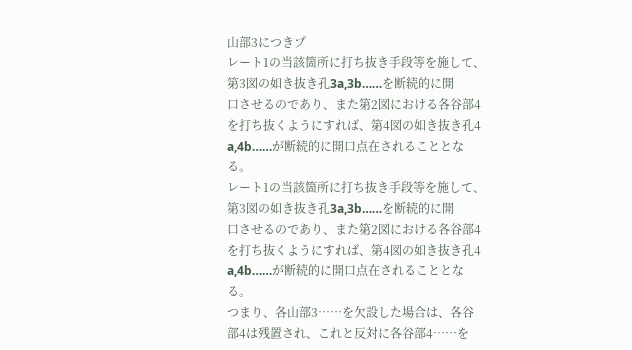山部3につきプ
レート1の当該箇所に打ち抜き手段等を施して、
第3図の如き抜き孔3a,3b……を断続的に開
口させるのであり、また第2図における各谷部4
を打ち抜くようにすれば、第4図の如き抜き孔4
a,4b……が断続的に開口点在されることとな
る。
レート1の当該箇所に打ち抜き手段等を施して、
第3図の如き抜き孔3a,3b……を断続的に開
口させるのであり、また第2図における各谷部4
を打ち抜くようにすれば、第4図の如き抜き孔4
a,4b……が断続的に開口点在されることとな
る。
つまり、各山部3……を欠設した場合は、各谷
部4は残置され、これと反対に各谷部4……を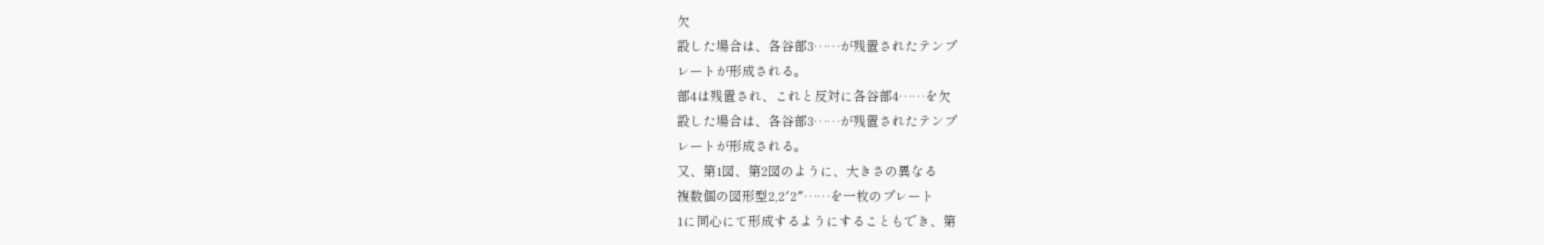欠
設した場合は、各谷部3……が残置されたテンプ
レートが形成される。
部4は残置され、これと反対に各谷部4……を欠
設した場合は、各谷部3……が残置されたテンプ
レートが形成される。
又、第1図、第2図のように、大きさの異なる
複数個の図形型2,2′2″……を一枚のプレート
1に同心にて形成するようにすることもでき、第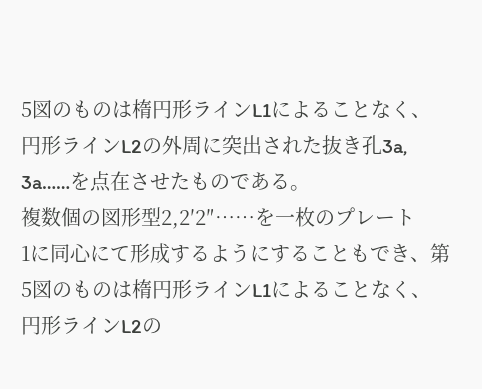5図のものは楕円形ラインL1によることなく、
円形ラインL2の外周に突出された抜き孔3a,
3a……を点在させたものである。
複数個の図形型2,2′2″……を一枚のプレート
1に同心にて形成するようにすることもでき、第
5図のものは楕円形ラインL1によることなく、
円形ラインL2の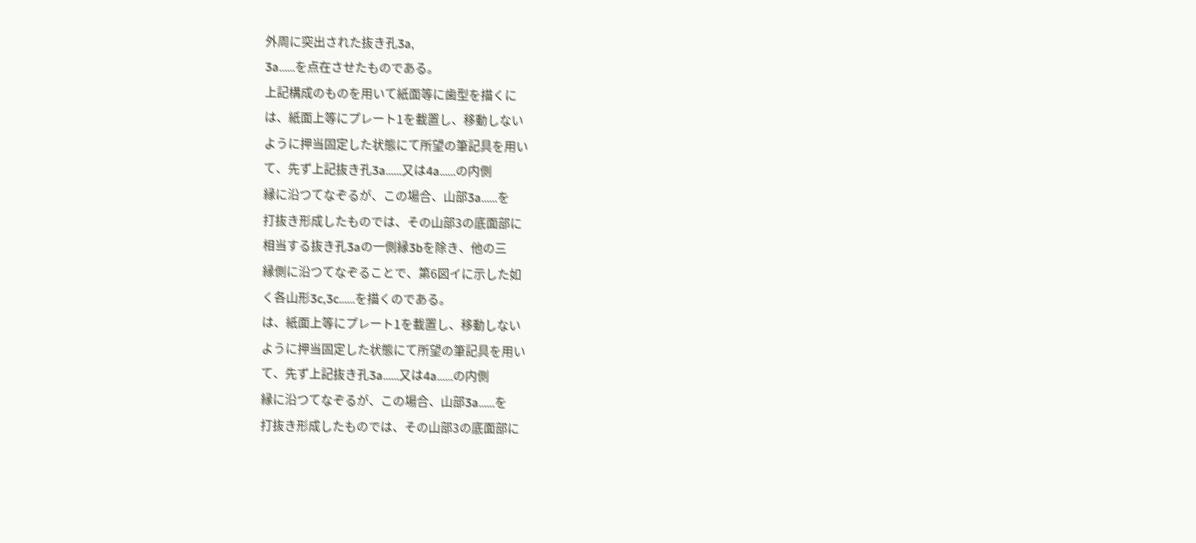外周に突出された抜き孔3a,
3a……を点在させたものである。
上記構成のものを用いて紙面等に歯型を描くに
は、紙面上等にプレート1を載置し、移動しない
ように押当固定した状態にて所望の筆記具を用い
て、先ず上記抜き孔3a……又は4a……の内側
縁に沿つてなぞるが、この場合、山部3a……を
打抜き形成したものでは、その山部3の底面部に
相当する抜き孔3aの一側縁3bを除き、他の三
縁側に沿つてなぞることで、第6図イに示した如
く各山形3c,3c……を描くのである。
は、紙面上等にプレート1を載置し、移動しない
ように押当固定した状態にて所望の筆記具を用い
て、先ず上記抜き孔3a……又は4a……の内側
縁に沿つてなぞるが、この場合、山部3a……を
打抜き形成したものでは、その山部3の底面部に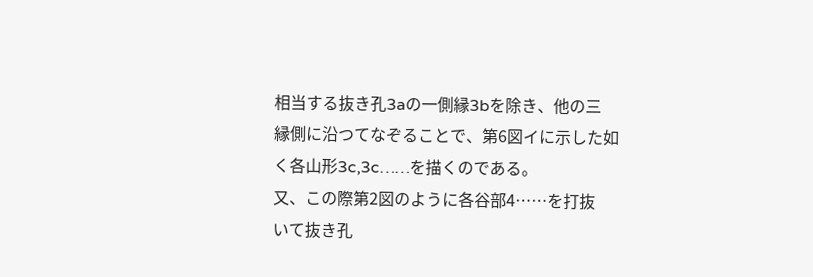相当する抜き孔3aの一側縁3bを除き、他の三
縁側に沿つてなぞることで、第6図イに示した如
く各山形3c,3c……を描くのである。
又、この際第2図のように各谷部4……を打抜
いて抜き孔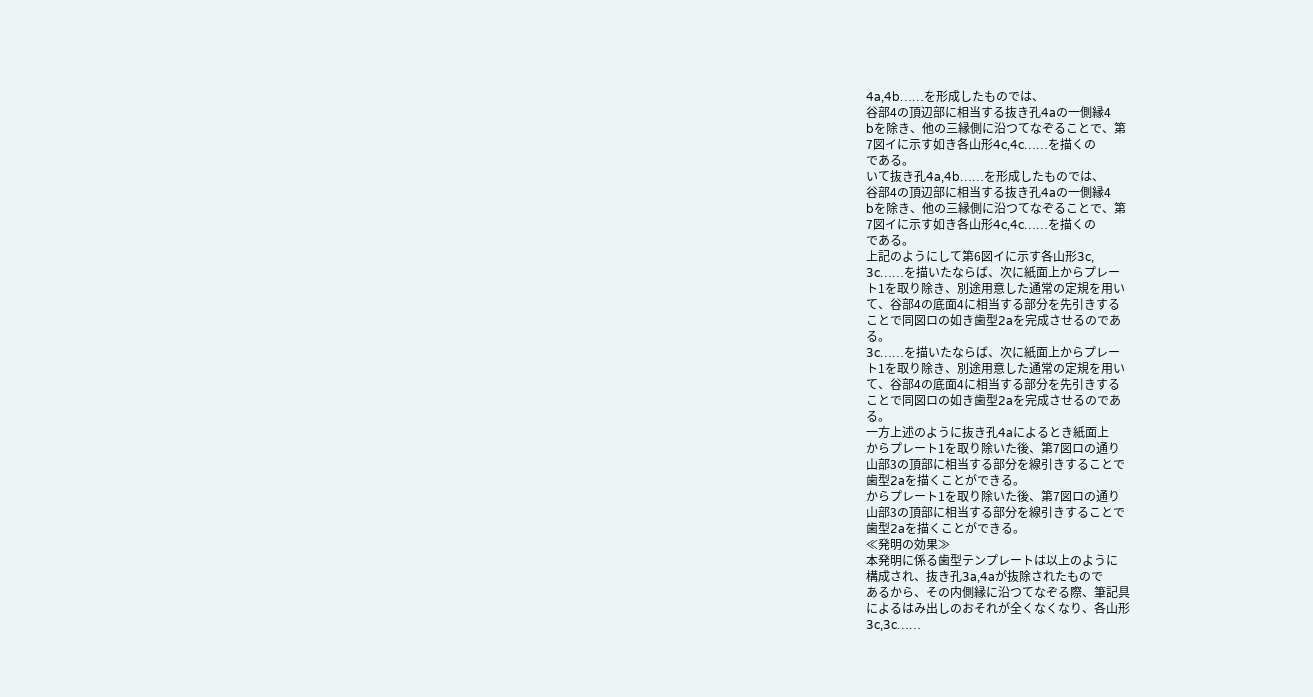4a,4b……を形成したものでは、
谷部4の頂辺部に相当する抜き孔4aの一側縁4
bを除き、他の三縁側に沿つてなぞることで、第
7図イに示す如き各山形4c,4c……を描くの
である。
いて抜き孔4a,4b……を形成したものでは、
谷部4の頂辺部に相当する抜き孔4aの一側縁4
bを除き、他の三縁側に沿つてなぞることで、第
7図イに示す如き各山形4c,4c……を描くの
である。
上記のようにして第6図イに示す各山形3c,
3c……を描いたならば、次に紙面上からプレー
ト1を取り除き、別途用意した通常の定規を用い
て、谷部4の底面4に相当する部分を先引きする
ことで同図ロの如き歯型2aを完成させるのであ
る。
3c……を描いたならば、次に紙面上からプレー
ト1を取り除き、別途用意した通常の定規を用い
て、谷部4の底面4に相当する部分を先引きする
ことで同図ロの如き歯型2aを完成させるのであ
る。
一方上述のように抜き孔4aによるとき紙面上
からプレート1を取り除いた後、第7図ロの通り
山部3の頂部に相当する部分を線引きすることで
歯型2aを描くことができる。
からプレート1を取り除いた後、第7図ロの通り
山部3の頂部に相当する部分を線引きすることで
歯型2aを描くことができる。
≪発明の効果≫
本発明に係る歯型テンプレートは以上のように
構成され、抜き孔3a,4aが抜除されたもので
あるから、その内側縁に沿つてなぞる際、筆記具
によるはみ出しのおそれが全くなくなり、各山形
3c,3c……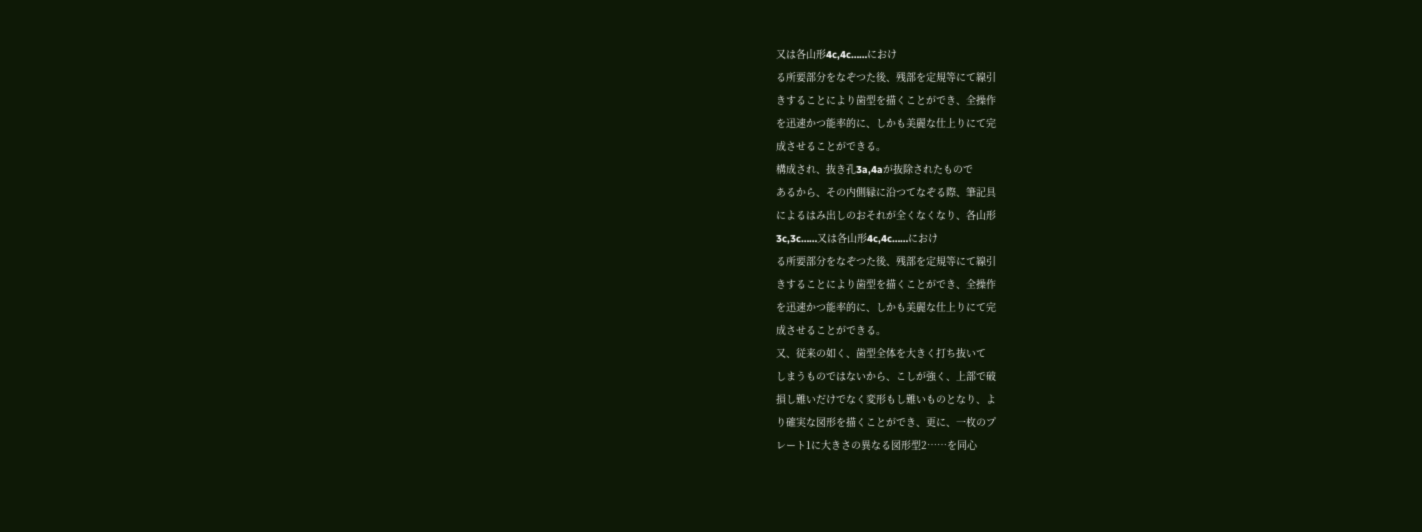又は各山形4c,4c……におけ
る所要部分をなぞつた後、残部を定規等にて線引
きすることにより歯型を描くことができ、全操作
を迅速かつ能率的に、しかも美麗な仕上りにて完
成させることができる。
構成され、抜き孔3a,4aが抜除されたもので
あるから、その内側縁に沿つてなぞる際、筆記具
によるはみ出しのおそれが全くなくなり、各山形
3c,3c……又は各山形4c,4c……におけ
る所要部分をなぞつた後、残部を定規等にて線引
きすることにより歯型を描くことができ、全操作
を迅速かつ能率的に、しかも美麗な仕上りにて完
成させることができる。
又、従来の如く、歯型全体を大きく打ち抜いて
しまうものではないから、こしが強く、上部で破
損し難いだけでなく変形もし難いものとなり、よ
り確実な図形を描くことができ、更に、一枚のプ
レート1に大きさの異なる図形型2……を同心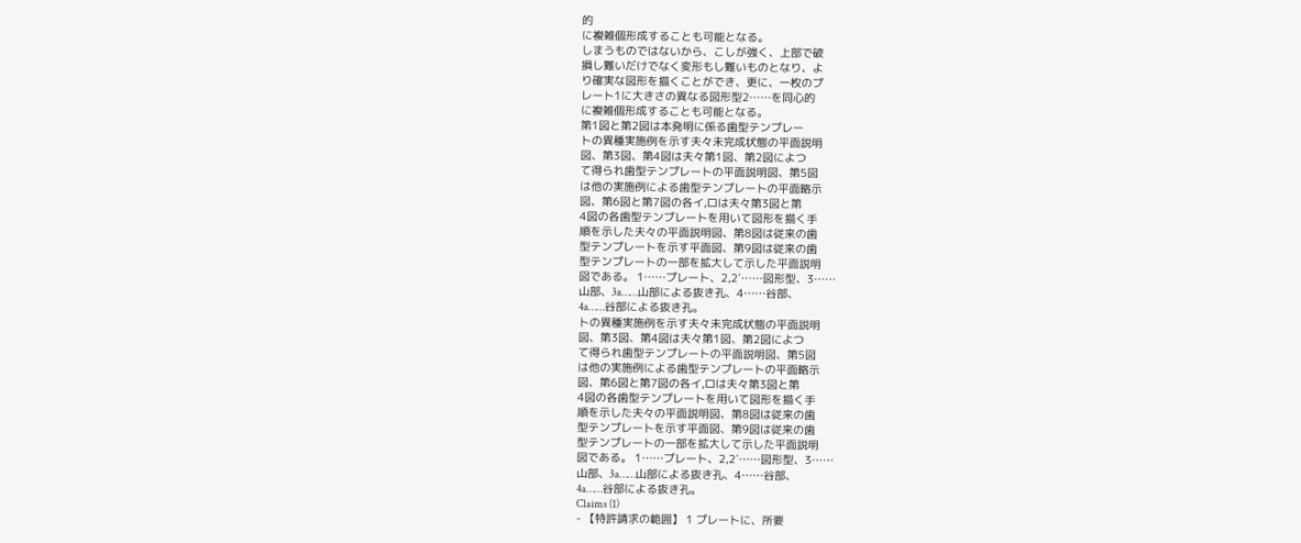的
に複雑個形成することも可能となる。
しまうものではないから、こしが強く、上部で破
損し難いだけでなく変形もし難いものとなり、よ
り確実な図形を描くことができ、更に、一枚のプ
レート1に大きさの異なる図形型2……を同心的
に複雑個形成することも可能となる。
第1図と第2図は本発明に係る歯型テンプレー
トの異種実施例を示す夫々未完成状態の平面説明
図、第3図、第4図は夫々第1図、第2図によつ
て得られ歯型テンプレートの平面説明図、第5図
は他の実施例による歯型テンプレートの平面略示
図、第6図と第7図の各イ,ロは夫々第3図と第
4図の各歯型テンプレートを用いて図形を描く手
順を示した夫々の平面説明図、第8図は従来の歯
型テンプレートを示す平面図、第9図は従来の歯
型テンプレートの一部を拡大して示した平面説明
図である。 1……プレート、2,2′……図形型、3……
山部、3a……山部による抜き孔、4……谷部、
4a……谷部による抜き孔。
トの異種実施例を示す夫々未完成状態の平面説明
図、第3図、第4図は夫々第1図、第2図によつ
て得られ歯型テンプレートの平面説明図、第5図
は他の実施例による歯型テンプレートの平面略示
図、第6図と第7図の各イ,ロは夫々第3図と第
4図の各歯型テンプレートを用いて図形を描く手
順を示した夫々の平面説明図、第8図は従来の歯
型テンプレートを示す平面図、第9図は従来の歯
型テンプレートの一部を拡大して示した平面説明
図である。 1……プレート、2,2′……図形型、3……
山部、3a……山部による抜き孔、4……谷部、
4a……谷部による抜き孔。
Claims (1)
- 【特許請求の範囲】 1 プレートに、所要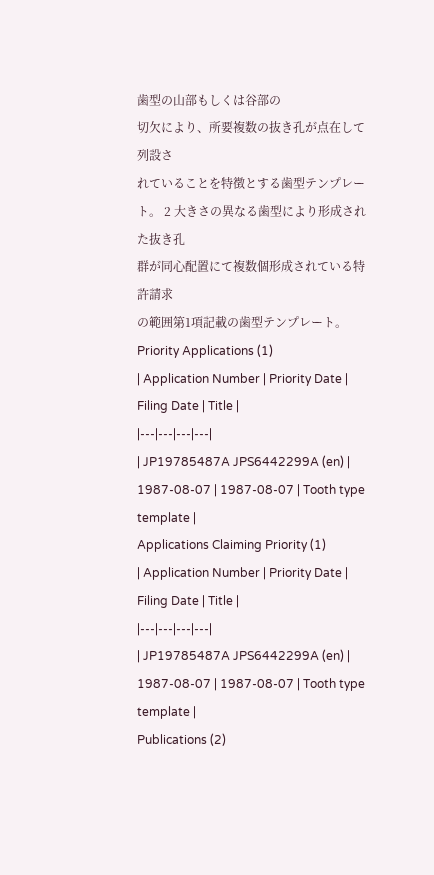歯型の山部もしくは谷部の
切欠により、所要複数の抜き孔が点在して列設さ
れていることを特徴とする歯型テンプレート。 2 大きさの異なる歯型により形成された抜き孔
群が同心配置にて複数個形成されている特許請求
の範囲第1項記載の歯型テンプレート。
Priority Applications (1)
| Application Number | Priority Date | Filing Date | Title |
|---|---|---|---|
| JP19785487A JPS6442299A (en) | 1987-08-07 | 1987-08-07 | Tooth type template |
Applications Claiming Priority (1)
| Application Number | Priority Date | Filing Date | Title |
|---|---|---|---|
| JP19785487A JPS6442299A (en) | 1987-08-07 | 1987-08-07 | Tooth type template |
Publications (2)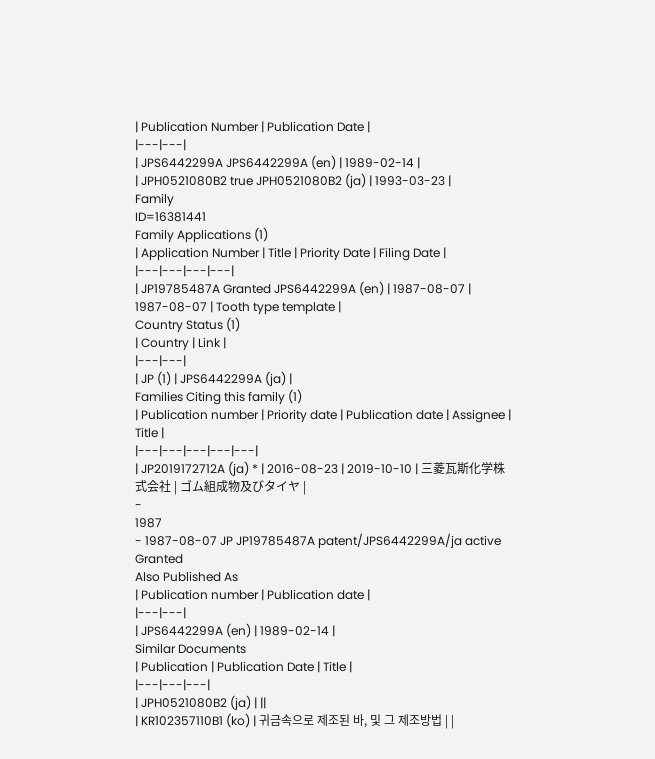| Publication Number | Publication Date |
|---|---|
| JPS6442299A JPS6442299A (en) | 1989-02-14 |
| JPH0521080B2 true JPH0521080B2 (ja) | 1993-03-23 |
Family
ID=16381441
Family Applications (1)
| Application Number | Title | Priority Date | Filing Date |
|---|---|---|---|
| JP19785487A Granted JPS6442299A (en) | 1987-08-07 | 1987-08-07 | Tooth type template |
Country Status (1)
| Country | Link |
|---|---|
| JP (1) | JPS6442299A (ja) |
Families Citing this family (1)
| Publication number | Priority date | Publication date | Assignee | Title |
|---|---|---|---|---|
| JP2019172712A (ja) * | 2016-08-23 | 2019-10-10 | 三菱瓦斯化学株式会社 | ゴム組成物及びタイヤ |
-
1987
- 1987-08-07 JP JP19785487A patent/JPS6442299A/ja active Granted
Also Published As
| Publication number | Publication date |
|---|---|
| JPS6442299A (en) | 1989-02-14 |
Similar Documents
| Publication | Publication Date | Title |
|---|---|---|
| JPH0521080B2 (ja) | ||
| KR102357110B1 (ko) | 귀금속으로 제조된 바, 및 그 제조방법 | |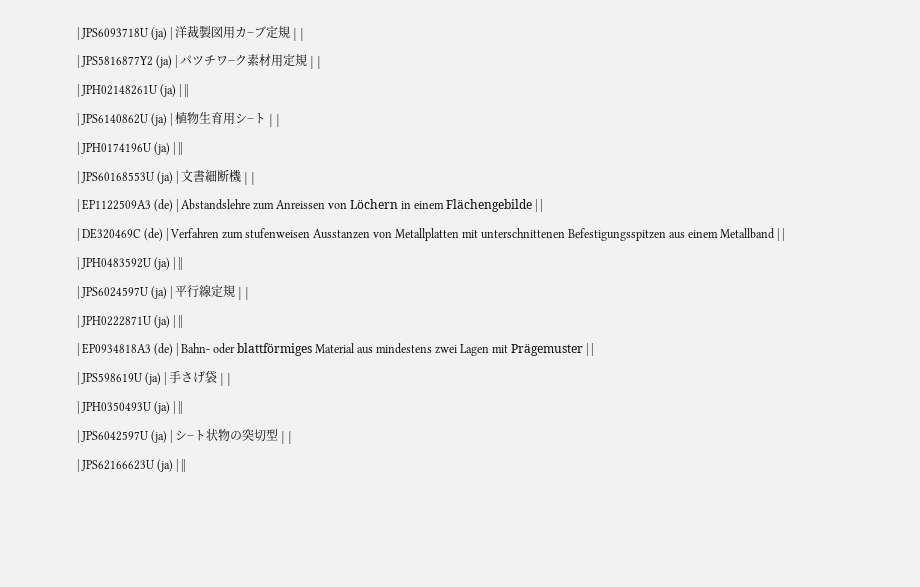| JPS6093718U (ja) | 洋裁製図用カ−ブ定規 | |
| JPS5816877Y2 (ja) | パツチワ−ク素材用定規 | |
| JPH02148261U (ja) | ||
| JPS6140862U (ja) | 植物生育用シ−ト | |
| JPH0174196U (ja) | ||
| JPS60168553U (ja) | 文書細断機 | |
| EP1122509A3 (de) | Abstandslehre zum Anreissen von Löchern in einem Flächengebilde | |
| DE320469C (de) | Verfahren zum stufenweisen Ausstanzen von Metallplatten mit unterschnittenen Befestigungsspitzen aus einem Metallband | |
| JPH0483592U (ja) | ||
| JPS6024597U (ja) | 平行線定規 | |
| JPH0222871U (ja) | ||
| EP0934818A3 (de) | Bahn- oder blattförmiges Material aus mindestens zwei Lagen mit Prägemuster | |
| JPS598619U (ja) | 手さげ袋 | |
| JPH0350493U (ja) | ||
| JPS6042597U (ja) | シ−ト状物の突切型 | |
| JPS62166623U (ja) | ||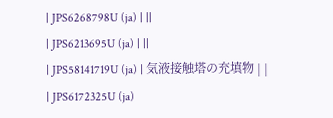| JPS6268798U (ja) | ||
| JPS6213695U (ja) | ||
| JPS58141719U (ja) | 気液接触塔の充填物 | |
| JPS6172325U (ja)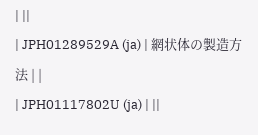| ||
| JPH01289529A (ja) | 網状体の製造方法 | |
| JPH01117802U (ja) | ||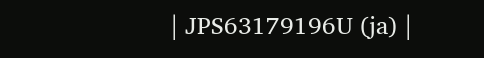| JPS63179196U (ja) |